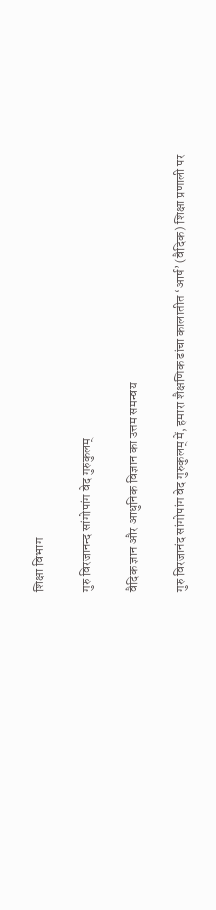शिक्षा विभाग

गुरु विरजानन्द सांगोपांग वेद गुरुकुलम्

वैदिक ज्ञान और आधुनिक विज्ञान का उत्तम समन्वय

गुरु विरजानंद सांगोपांग वेद गुरुकुलम् में, हमारा शैक्षणिक ढांचा कालातीत ‘आर्ष’ (वैदिक) शिक्षा प्रणाली पर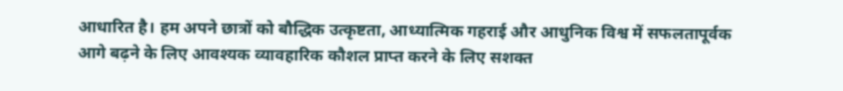आधारित है। हम अपने छात्रों को बौद्धिक उत्कृष्टता, आध्यात्मिक गहराई और आधुनिक विश्व में सफलतापूर्वक आगे बढ़ने के लिए आवश्यक व्यावहारिक कौशल प्राप्त करने के लिए सशक्त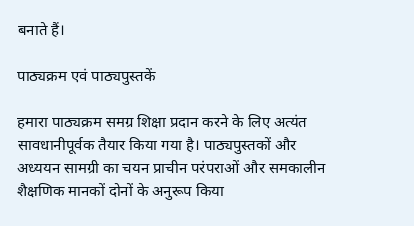बनाते हैं।

पाठ्यक्रम एवं पाठ्यपुस्तकें

हमारा पाठ्यक्रम समग्र शिक्षा प्रदान करने के लिए अत्यंत सावधानीपूर्वक तैयार किया गया है। पाठ्यपुस्तकों और अध्ययन सामग्री का चयन प्राचीन परंपराओं और समकालीन शैक्षणिक मानकों दोनों के अनुरूप किया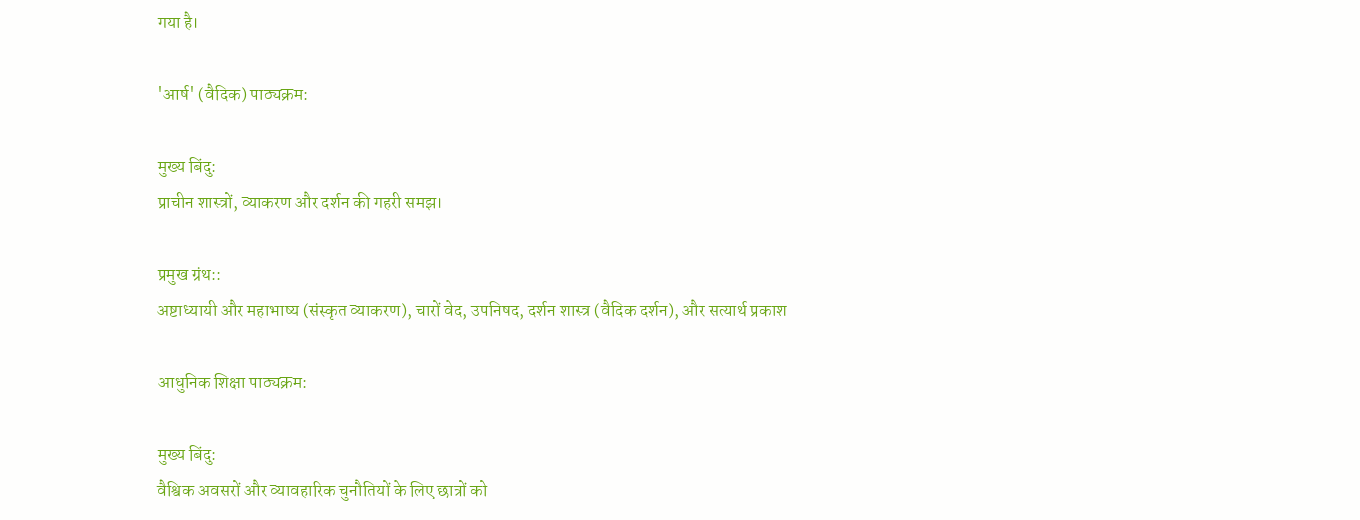गया है।

'आर्ष' (वैदिक) पाठ्यक्रम:

मुख्य बिंदु:
प्राचीन शास्त्रों, व्याकरण और दर्शन की गहरी समझ।

प्रमुख ग्रंथ::
अष्टाध्यायी और महाभाष्य (संस्कृत व्याकरण), चारों वेद, उपनिषद, दर्शन शास्त्र (वैदिक दर्शन), और सत्यार्थ प्रकाश

आधुनिक शिक्षा पाठ्यक्रम:

मुख्य बिंदु:
वैश्विक अवसरों और व्यावहारिक चुनौतियों के लिए छात्रों को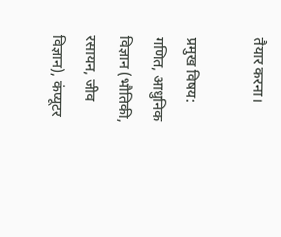तैयार करना।

प्रमुख विषय:
गणित, आधुनिक विज्ञान (भौतिकी, रसायन, जीव विज्ञान), कंप्यूटर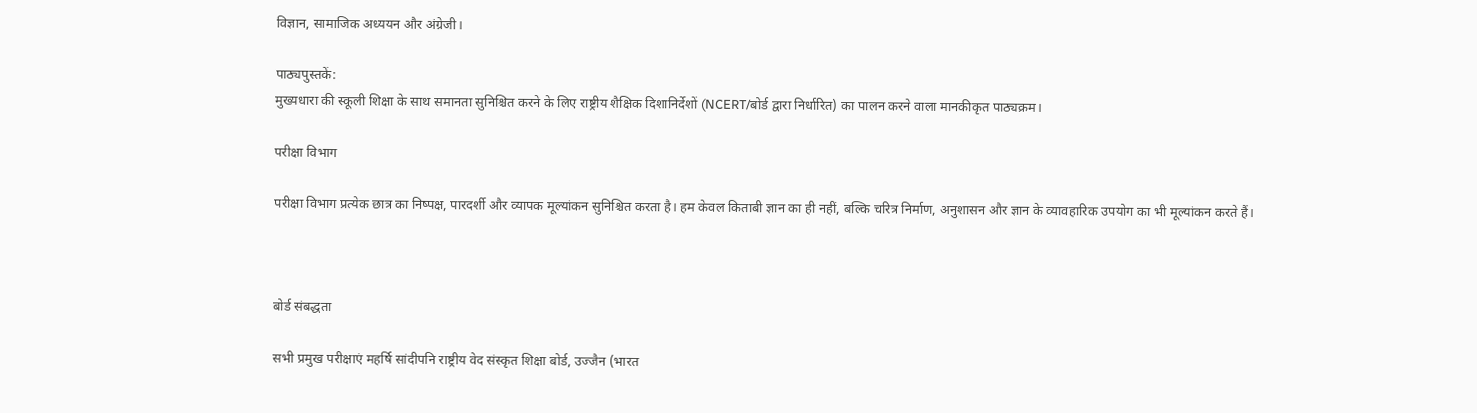विज्ञान, सामाजिक अध्ययन और अंग्रेजी।

पाठ्यपुस्तकें:
मुख्यधारा की स्कूली शिक्षा के साथ समानता सुनिश्चित करने के लिए राष्ट्रीय शैक्षिक दिशानिर्देशों (NCERT/बोर्ड द्वारा निर्धारित) का पालन करने वाला मानकीकृत पाठ्यक्रम।

परीक्षा विभाग

परीक्षा विभाग प्रत्येक छात्र का निष्पक्ष, पारदर्शी और व्यापक मूल्यांकन सुनिश्चित करता है। हम केवल किताबी ज्ञान का ही नहीं, बल्कि चरित्र निर्माण, अनुशासन और ज्ञान के व्यावहारिक उपयोग का भी मूल्यांकन करते हैं।



बोर्ड संबद्धता

सभी प्रमुख परीक्षाएं महर्षि सांदीपनि राष्ट्रीय वेद संस्कृत शिक्षा बोर्ड, उज्जैन (भारत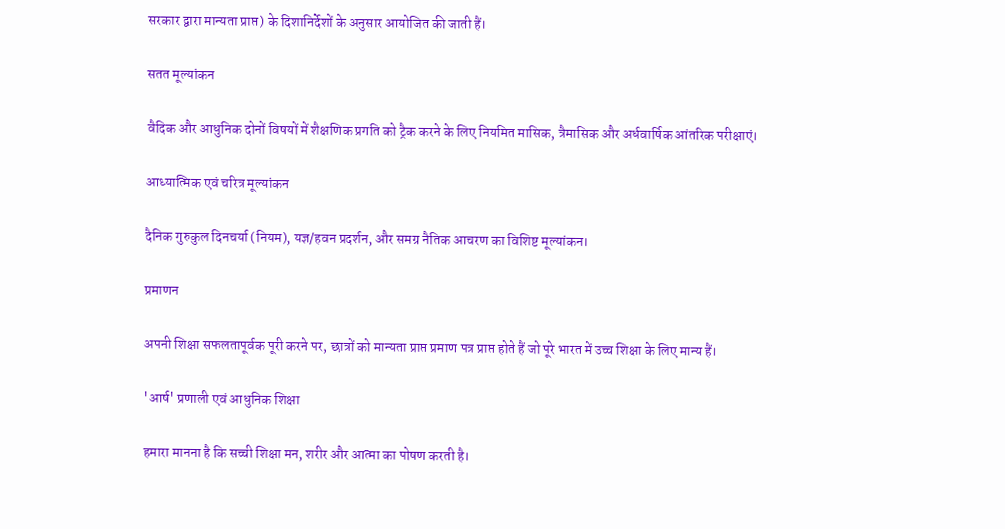सरकार द्वारा मान्यता प्राप्त) के दिशानिर्देशों के अनुसार आयोजित की जाती हैं।

सतत मूल्यांकन

वैदिक और आधुनिक दोनों विषयों में शैक्षणिक प्रगति को ट्रैक करने के लिए नियमित मासिक, त्रैमासिक और अर्धवार्षिक आंतरिक परीक्षाएं।

आध्यात्मिक एवं चरित्र मूल्यांकन

दैनिक गुरुकुल दिनचर्या (नियम), यज्ञ/हवन प्रदर्शन, और समग्र नैतिक आचरण का विशिष्ट मूल्यांकन।

प्रमाणन

अपनी शिक्षा सफलतापूर्वक पूरी करने पर, छात्रों को मान्यता प्राप्त प्रमाण पत्र प्राप्त होते हैं जो पूरे भारत में उच्च शिक्षा के लिए मान्य हैं।

'आर्ष' प्रणाली एवं आधुनिक शिक्षा

हमारा मानना है कि सच्ची शिक्षा मन, शरीर और आत्मा का पोषण करती है।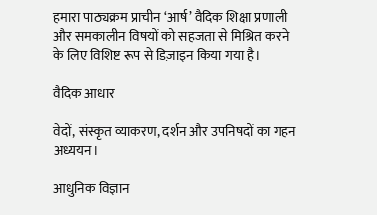हमारा पाठ्यक्रम प्राचीन ‘आर्ष’ वैदिक शिक्षा प्रणाली और समकालीन विषयों को सहजता से मिश्रित करने के लिए विशिष्ट रूप से डिज़ाइन किया गया है।

वैदिक आधार

वेदों, संस्कृत व्याकरण, दर्शन और उपनिषदों का गहन अध्ययन।

आधुनिक विज्ञान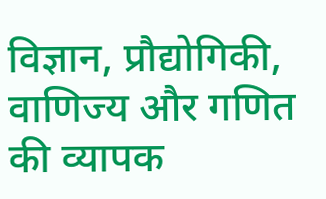विज्ञान, प्रौद्योगिकी, वाणिज्य और गणित की व्यापक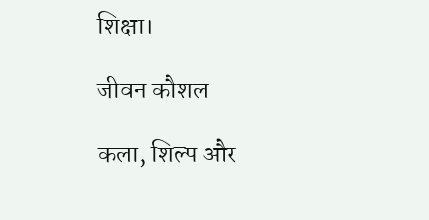शिक्षा।

जीवन कौशल

कला, शिल्प और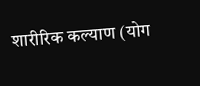शारीरिक कल्याण (योग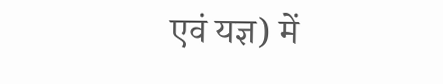एवं यज्ञ) में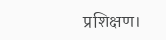प्रशिक्षण।